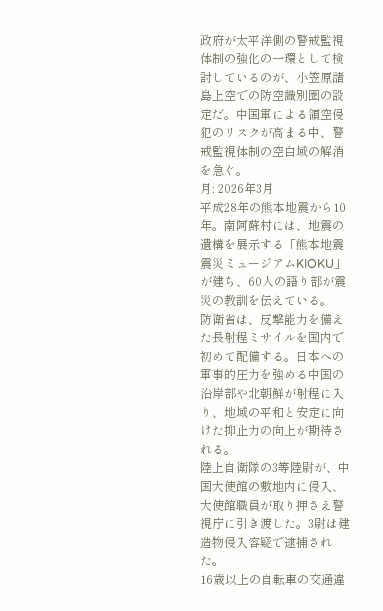政府が太平洋側の警戒監視体制の強化の一環として検討しているのが、小笠原諸島上空での防空識別圏の設定だ。中国軍による領空侵犯のリスクが高まる中、警戒監視体制の空白域の解消を急ぐ。
月: 2026年3月
平成28年の熊本地震から10年。南阿蘇村には、地震の遺構を展示する「熊本地震 震災ミュージアムKIOKU」が建ち、60人の語り部が震災の教訓を伝えている。
防衛省は、反撃能力を備えた長射程ミサイルを国内で初めて配備する。日本への軍事的圧力を強める中国の沿岸部や北朝鮮が射程に入り、地域の平和と安定に向けた抑止力の向上が期待される。
陸上自衛隊の3等陸尉が、中国大使館の敷地内に侵入、大使館職員が取り押さえ警視庁に引き渡した。3尉は建造物侵入容疑で逮捕された。
16歳以上の自転車の交通違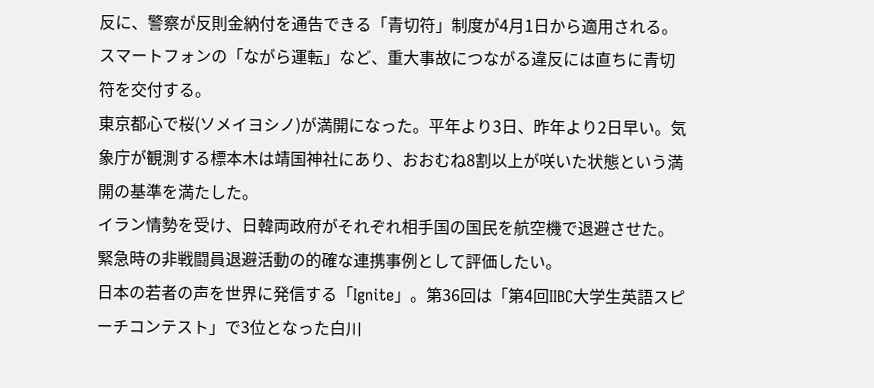反に、警察が反則金納付を通告できる「青切符」制度が4月1日から適用される。スマートフォンの「ながら運転」など、重大事故につながる違反には直ちに青切符を交付する。
東京都心で桜(ソメイヨシノ)が満開になった。平年より3日、昨年より2日早い。気象庁が観測する標本木は靖国神社にあり、おおむね8割以上が咲いた状態という満開の基準を満たした。
イラン情勢を受け、日韓両政府がそれぞれ相手国の国民を航空機で退避させた。緊急時の非戦闘員退避活動の的確な連携事例として評価したい。
日本の若者の声を世界に発信する「Ignite」。第36回は「第4回IIBC大学生英語スピーチコンテスト」で3位となった白川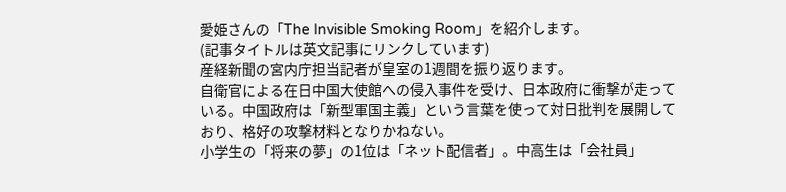愛姫さんの「The Invisible Smoking Room」を紹介します。
(記事タイトルは英文記事にリンクしています)
産経新聞の宮内庁担当記者が皇室の1週間を振り返ります。
自衛官による在日中国大使館への侵入事件を受け、日本政府に衝撃が走っている。中国政府は「新型軍国主義」という言葉を使って対日批判を展開しており、格好の攻撃材料となりかねない。
小学生の「将来の夢」の1位は「ネット配信者」。中高生は「会社員」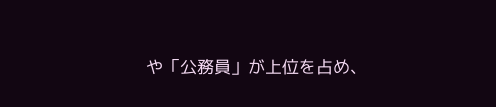や「公務員」が上位を占め、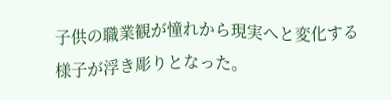子供の職業観が憧れから現実へと変化する様子が浮き彫りとなった。